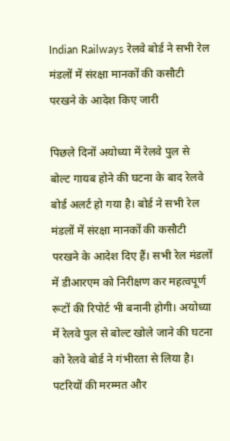Indian Railways रेलवे बोर्ड ने सभी रेल मंडलों में संरक्षा मानकों की कसौटी परखने के आदेश किए जारी

पिछले दिनों अयोध्या में रेलवे पुल से बोल्ट गायब होने की घटना के बाद रेलवे बोर्ड अलर्ट हो गया है। बोर्ड ने सभी रेल मंडलों में संरक्षा मानकों की कसौटी परखने के आदेश दिए हैं। सभी रेल मंडलों में डीआरएम को निरीक्षण कर महत्वपूर्ण रूटों की रिपोर्ट भी बनानी होगी। अयोध्या में रेलवे पुल से बोल्ट खोले जाने की घटना को रेलवे बोर्ड ने गंभीरता से लिया है। पटरियों की मरम्मत और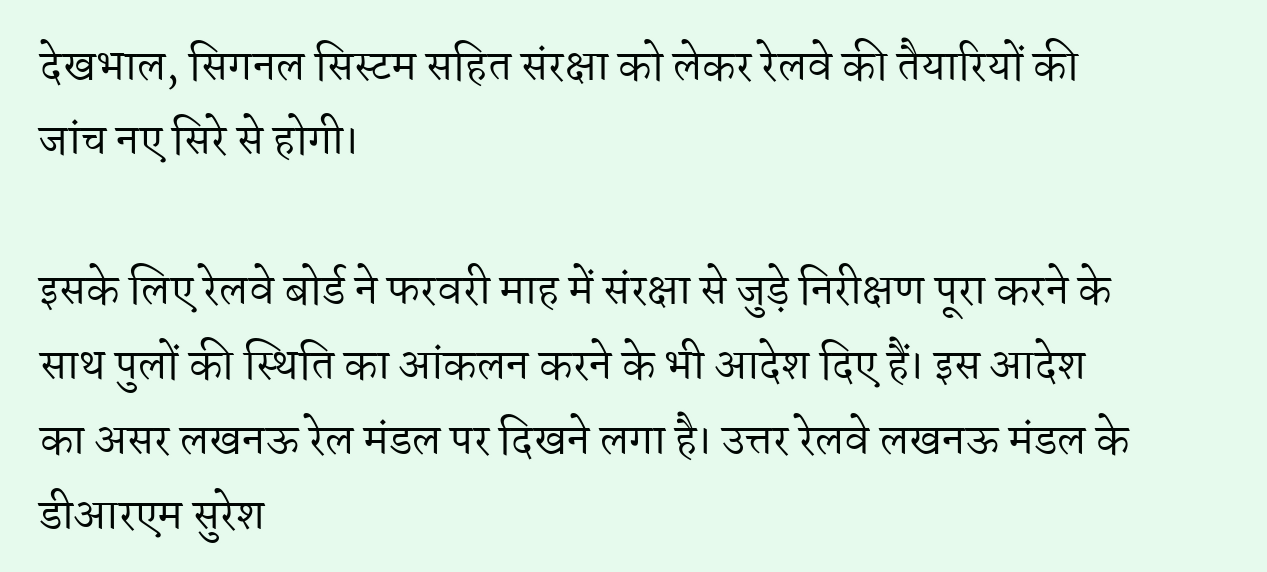देखभाल, सिगनल सिस्टम सहित संरक्षा को लेकर रेलवे की तैयारियों की जांच नए सिरे से होगी।

इसके लिए रेलवे बोर्ड ने फरवरी माह में संरक्षा से जुड़े निरीक्षण पूरा करने के साथ पुलों की स्थिति का आंकलन करने के भी आदेश दिए हैं। इस आदेश का असर लखनऊ रेल मंडल पर दिखने लगा है। उत्तर रेलवे लखनऊ मंडल के डीआरएम सुरेश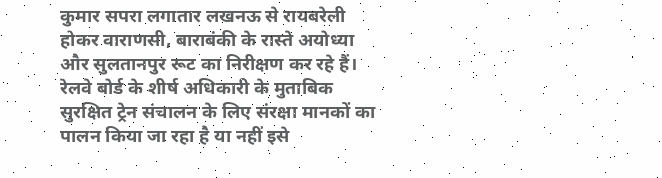कुमार सपरा लगातार लखनऊ से रायबरेली होकर वाराणसी, बाराबंकी के रास्ते अयोध्या और सुलतानपुर रूट का निरीक्षण कर रहे हैं। रेलवे बोर्ड के शीर्ष अधिकारी के मुताबिक सुरक्षित ट्रेन संचालन के लिए संरक्षा मानकों का पालन किया जा रहा है या नहीं इसे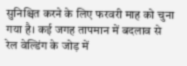सुनिश्चित करने के लिए फरवरी माह को चुना गया है। कई जगह तापमान में बदलाव से रेल वेल्डिंग के जोड़ में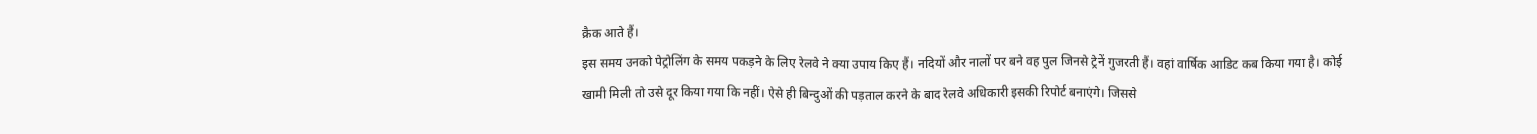क्रैक आते हैं।
इस समय उनको पेट्रोलिंग के समय पकड़ने के लिए रेलवे ने क्या उपाय किए हैं। नदियों और नालों पर बने वह पुल जिनसे ट्रेनें गुजरती हैं। वहां वार्षिक आडिट कब किया गया है। कोई खामी मिली तो उसे दूर किया गया कि नहीं। ऐसे ही बिन्दुओं की पड़ताल करने के बाद रेलवे अधिकारी इसकी रिपोर्ट बनाएंगे। जिससे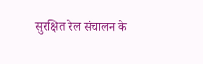सुरक्षित रेल संचालन के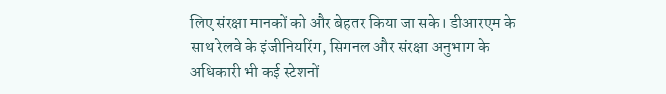लिए संरक्षा मानकों को और बेहतर किया जा सके। डीआरएम के साथ रेलवे के इंजीनियरिंग, सिगनल और संरक्षा अनुभाग के अधिकारी भी कई स्टेशनों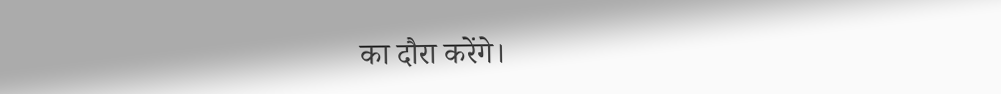का दौरा करेंगे।